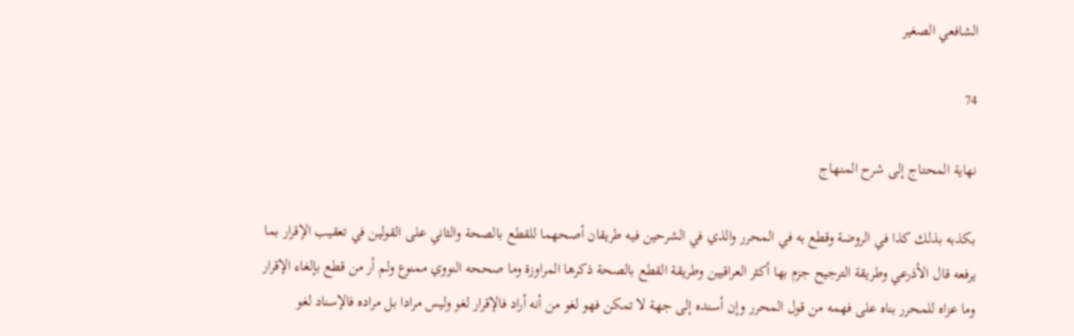الشافعي الصغير

74

نهاية المحتاج إلى شرح المنهاج

بكذبه بذلك كذا في الروضة وقطع به في المحرر والذي في الشرحين فيه طريقان أصحهما للقطع بالصحة والثاني على القولين في تعقيب الإقرار بما يرفعه قال الأذرعي وطريقة الترجيح جزم بها أكثر العراقيين وطريقة القطع بالصحة ذكرها المراوزة وما صححه النووي ممنوع ولم أر من قطع بإلغاء الإقرار وما عزاه للمحرر بناه على فهمه من قول المحرر وإن أسنده إلى جهة لا تمكن فهو لغو من أنه أراد فالإقرار لغو وليس مرادا بل مراده فالإسناد لغو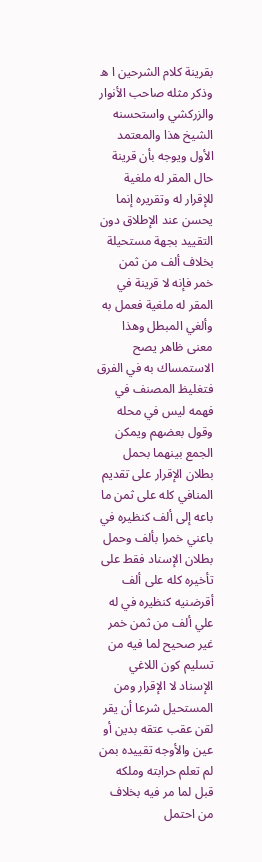بقرينة كلام الشرحين ا ه وذكر مثله صاحب الأنوار والزركشي واستحسنه الشيخ هذا والمعتمد الأول ويوجه بأن قرينة حال المقر له ملغية للإقرار له وتقريره إنما يحسن عند الإطلاق دون التقييد بجهة مستحيلة بخلاف ألف من ثمن خمر فإنه لا قرينة في المقر له ملغية فعمل به وألغي المبطل وهذا معنى ظاهر يصح الاستمساك به في الفرق فتغليظ المصنف في فهمه ليس في محله وقول بعضهم ويمكن الجمع بينهما بحمل بطلان الإقرار على تقديم المنافي كله على ثمن ما باعه إلى ألف كنظيره في باعني خمرا بألف وحمل بطلان الإسناد فقط على تأخيره كله على ألف أقرضنيه كنظيره في له علي ألف من ثمن خمر غير صحيح لما فيه من تسليم كون اللاغي الإسناد لا الإقرار ومن المستحيل شرعا أن يقر لقن عقب عتقه بدين أو عين والأوجه تقييده بمن لم تعلم حرابته وملكه قبل لما مر فيه بخلاف من احتمل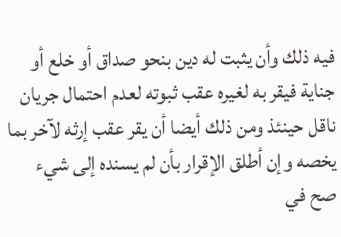فيه ذلك وأن يثبت له دين بنحو صداق أو خلع أو جناية فيقر به لغيره عقب ثبوته لعدم احتمال جريان ناقل حينئذ ومن ذلك أيضا أن يقر عقب إرثه لآخر بما يخصه وإن أطلق الإقرار بأن لم يسنده إلى شيء صح في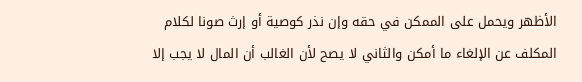الأظهر ويحمل على الممكن في حقه وإن نذر كوصية أو إرث صونا لكلام المكلف عن الإلغاء ما أمكن والثاني لا يصح لأن الغالب أن المال لا يجب إلا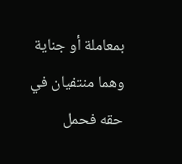بمعاملة أو جناية وهما منتفيان في حقه فحمل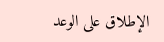الإطلاق على الوعد